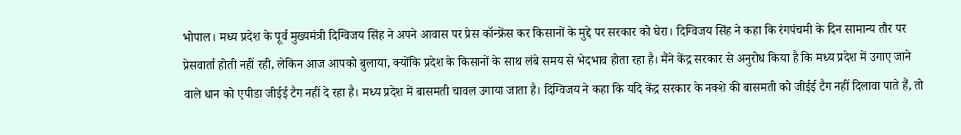भोपाल। मध्य प्रदेश के पूर्व मुख्यमंत्री दिग्विजय सिंह ने अपने आवास पर प्रेस कॉन्फ्रेंस कर किसानों के मुद्दे पर सरकार को घेरा। दिग्विजय सिंह ने कहा कि रंगपंचमी के दिन सामान्य तौर पर प्रेसवार्ता होती नहीं रही, लेकिन आज आपको बुलाया, क्योंकि प्रदेश के किसानों के साथ लंबे समय से भेदभाव होता रहा है। मैंने केंद्र सरकार से अनुरोध किया है कि मध्य प्रदेश में उगाए जाने वाले धान को एपीडा जीईई टैग नहीं दे रहा है। मध्य प्रदेश में बासमती चावल उगाया जाता है। दिग्विजय ने कहा कि यदि केंद्र सरकार के नक्शे की बासमती को जीईई टैग नहीं दिलावा पाते हैं, तो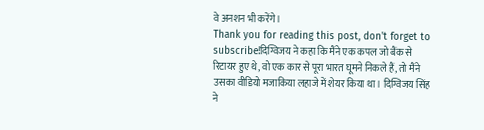वे अनशन भी करेंगे।
Thank you for reading this post, don't forget to subscribe!दिग्विजय ने कहा कि मैंने एक कपल जो बैंक से रिटायर हुए थे, वो एक कार से पूरा भारत घूमने निकले हैं, तो मैंने उसका वीडियो मजाकिया लहाजे में शेयर किया था। दिग्विजय सिंह ने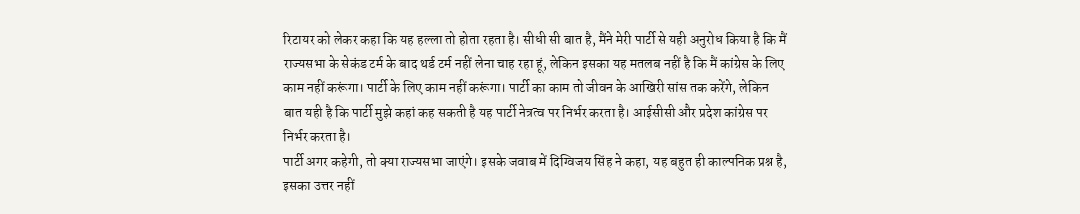रिटायर को लेकर कहा कि यह हल्ला तो होता रहता है। सीधी सी बात है, मैंने मेरी पार्टी से यही अनुरोध किया है कि मैं राज्यसभा के सेकंड टर्म के बाद थर्ड टर्म नहीं लेना चाह रहा हूं, लेकिन इसका यह मतलब नहीं है कि मैं कांग्रेस के लिए काम नहीं करूंगा। पार्टी के लिए काम नहीं करूंगा। पार्टी का काम तो जीवन के आखिरी सांस तक करेंगे, लेकिन बात यही है कि पार्टी मुझे कहां कह सकती है यह पार्टी नेत्रत्व पर निर्भर करता है। आईसीसी और प्रदेश कांग्रेस पर निर्भर करता है।
पार्टी अगर कहेगी, तो क्या राज्यसभा जाएंगे। इसके जवाब में दिग्विजय सिंह ने कहा, यह बहुत ही काल्पनिक प्रश्न है, इसका उत्तर नहीं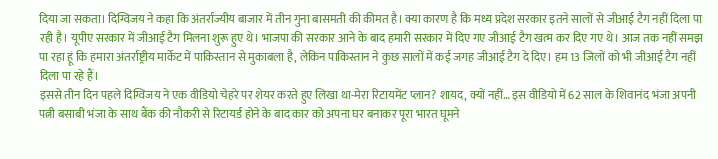दिया जा सकता। दिग्विजय ने कहा कि अंतर्राज्यीय बाजार में तीन गुना बासमती की कीमत है। क्या कारण है कि मध्य प्रदेश सरकार इतने सालों से जीआई टैग नहीं दिला पा रही है। यूपीए सरकार में जीआई टैग मिलना शुरू हुए थे। भाजपा की सरकार आने के बाद हमारी सरकार में दिए गए जीआई टैग खत्म कर दिए गए थे। आज तक नहीं समझ पा रहा हूं कि हमारा अंतर्राष्ट्रीय मार्केट में पाकिस्तान से मुकाबला है, लेकिन पाकिस्तान ने कुछ सालों में कई जगह जीआई टैग दे दिए। हम 13 जिलों को भी जीआई टैग नहीं दिला पा रहे हैं।
इससे तीन दिन पहले दिग्विजय ने एक वीडियो चेहरे पर शेयर करते हुए लिखा था-मेरा रिटायमेंट प्लान? शायद, क्यों नहीं… इस वीडियो में 62 साल के शिवानंद भंजा अपनी पत्नी बसाबी भंजा के साथ बैंक की नौकरी से रिटायर्ड होने के बाद कार को अपना घर बनाकर पूरा भारत घूमने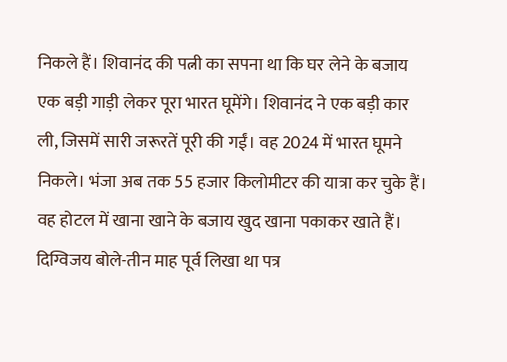निकले हैं। शिवानंद की पत्नी का सपना था कि घर लेने के बजाय एक बड़ी गाड़ी लेकर पूरा भारत घूमेंगे। शिवानंद ने एक बड़ी कार ली, जिसमें सारी जरूरतें पूरी की गईं। वह 2024 में भारत घूमने निकले। भंजा अब तक 55 हजार किलोमीटर की यात्रा कर चुके हैं। वह होटल में खाना खाने के बजाय खुद खाना पकाकर खाते हैं।
दिग्विजय बोले-तीन माह पूर्व लिखा था पत्र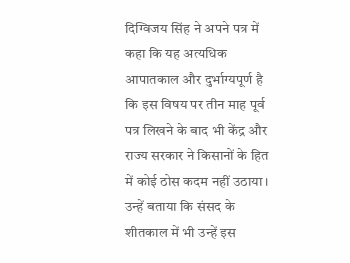दिग्विजय सिंह ने अपने पत्र में कहा कि यह अत्यधिक आपातकाल और दुर्भाग्यपूर्ण है कि इस विषय पर तीन माह पूर्व पत्र लिखने के बाद भी केंद्र और राज्य सरकार ने किसानों के हित में कोई ठोस कदम नहीं उठाया। उन्हें बताया कि संसद के शीतकाल में भी उन्हें इस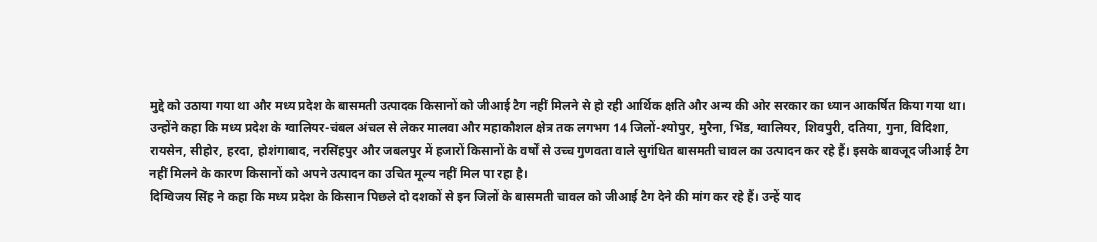मुद्दे को उठाया गया था और मध्य प्रदेश के बासमती उत्पादक किसानों को जीआई टैग नहीं मिलने से हो रही आर्थिक क्षति और अन्य की ओर सरकार का ध्यान आकर्षित किया गया था।
उन्होंने कहा कि मध्य प्रदेश के ग्वालियर-चंबल अंचल से लेकर मालवा और महाकौशल क्षेत्र तक लगभग 14 जिलों-श्योपुर, मुरैना, भिंड, ग्वालियर, शिवपुरी, दतिया, गुना, विदिशा, रायसेन, सीहोर, हरदा, होशंगाबाद, नरसिंहपुर और जबलपुर में हजारों किसानों के वर्षों से उच्च गुणवता वाले सुगंधित बासमती चावल का उत्पादन कर रहे हैं। इसके बावजूद जीआई टैग नहीं मिलने के कारण किसानों को अपने उत्पादन का उचित मूल्य नहीं मिल पा रहा है।
दिग्विजय सिंह ने कहा कि मध्य प्रदेश के किसान पिछले दो दशकों से इन जिलों के बासमती चावल को जीआई टैग देने की मांग कर रहे हैं। उन्हें याद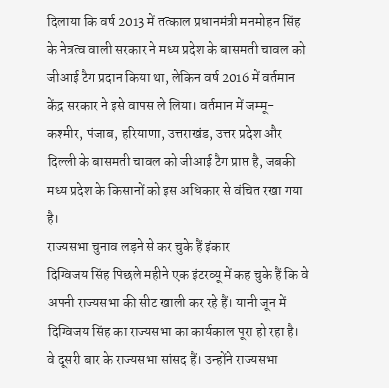दिलाया कि वर्ष 2013 में तत्काल प्रधानमंत्री मनमोहन सिंह के नेत्रत्व वाली सरकार ने मध्य प्रदेश के बासमती चावल को जीआई टैग प्रदान किया था, लेकिन वर्ष 2016 में वर्तमान केंद्र सरकार ने इसे वापस ले लिया। वर्तमान में जम्मू-कश्मीर, पंजाब, हरियाणा, उत्तराखंड, उत्तर प्रदेश और दिल्ली के बासमती चावल को जीआई टैग प्राप्त है, जबकी मध्य प्रदेश के किसानों को इस अधिकार से वंचित रखा गया है।
राज्यसभा चुनाव लड़ने से कर चुके हैं इंकार
दिग्विजय सिंह पिछले महीने एक इंटरव्यू में कह चुके हैं कि वे अपनी राज्यसभा की सीट खाली कर रहे हैं। यानी जून में दिग्विजय सिंह का राज्यसभा का कार्यकाल पूरा हो रहा है। वे दूसरी बार के राज्यसभा सांसद हैं। उन्होंने राज्यसभा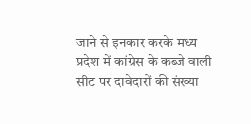जाने से इनकार करके मध्य प्रदेश में कांग्रेस के कब्जे वाली सीट पर दावेदारों की संख्या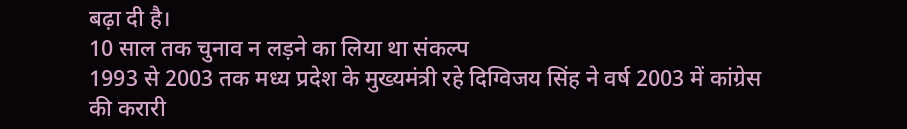बढ़ा दी है।
10 साल तक चुनाव न लड़ने का लिया था संकल्प
1993 से 2003 तक मध्य प्रदेश के मुख्यमंत्री रहे दिग्विजय सिंह ने वर्ष 2003 में कांग्रेस की करारी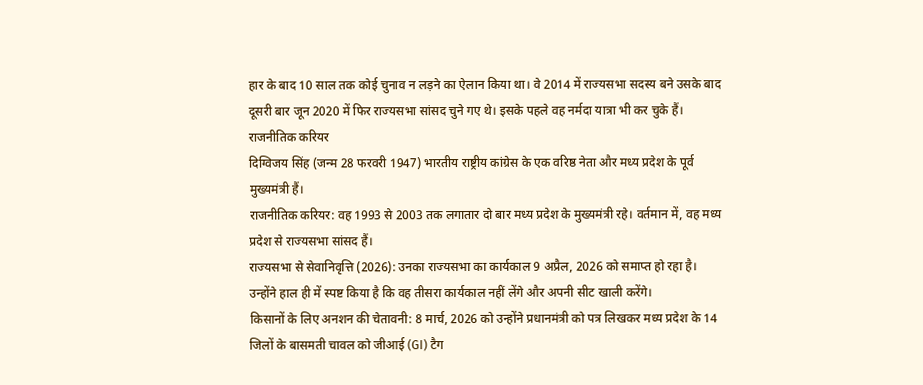हार के बाद 10 साल तक कोई चुनाव न लड़ने का ऐलान किया था। वे 2014 में राज्यसभा सदस्य बने उसके बाद दूसरी बार जून 2020 में फिर राज्यसभा सांसद चुने गए थे। इसके पहले वह नर्मदा यात्रा भी कर चुके हैं।
राजनीतिक करियर
दिग्विजय सिंह (जन्म 28 फरवरी 1947) भारतीय राष्ट्रीय कांग्रेस के एक वरिष्ठ नेता और मध्य प्रदेश के पूर्व मुख्यमंत्री हैं।
राजनीतिक करियर: वह 1993 से 2003 तक लगातार दो बार मध्य प्रदेश के मुख्यमंत्री रहे। वर्तमान में, वह मध्य प्रदेश से राज्यसभा सांसद हैं।
राज्यसभा से सेवानिवृत्ति (2026): उनका राज्यसभा का कार्यकाल 9 अप्रैल, 2026 को समाप्त हो रहा है। उन्होंने हाल ही में स्पष्ट किया है कि वह तीसरा कार्यकाल नहीं लेंगे और अपनी सीट खाली करेंगे।
किसानों के लिए अनशन की चेतावनी: 8 मार्च, 2026 को उन्होंने प्रधानमंत्री को पत्र लिखकर मध्य प्रदेश के 14 जिलों के बासमती चावल को जीआई (GI) टैग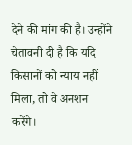देने की मांग की है। उन्होंने चेतावनी दी है कि यदि किसानों को न्याय नहीं मिला, तो वे अनशन करेंगे।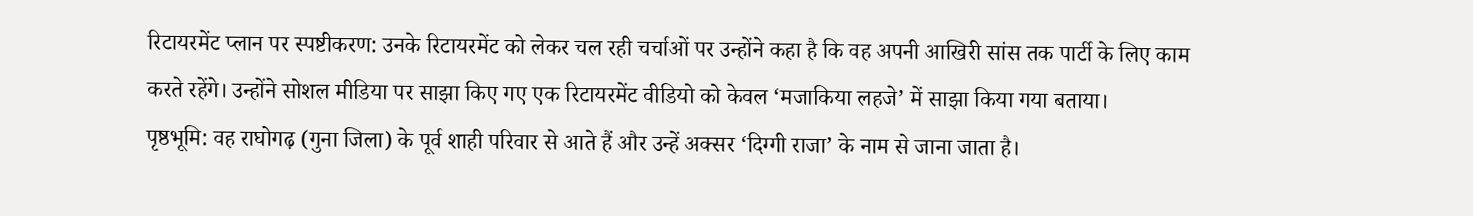रिटायरमेंट प्लान पर स्पष्टीकरण: उनके रिटायरमेंट को लेकर चल रही चर्चाओं पर उन्होंने कहा है कि वह अपनी आखिरी सांस तक पार्टी के लिए काम करते रहेंगे। उन्होंने सोशल मीडिया पर साझा किए गए एक रिटायरमेंट वीडियो को केवल ‘मजाकिया लहजे’ में साझा किया गया बताया।
पृष्ठभूमि: वह राघोगढ़ (गुना जिला) के पूर्व शाही परिवार से आते हैं और उन्हें अक्सर ‘दिग्गी राजा’ के नाम से जाना जाता है।